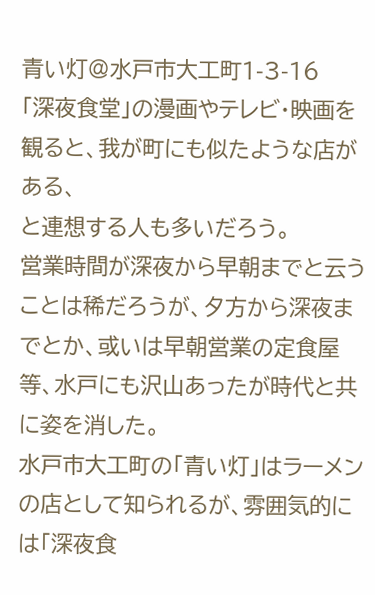青い灯@水戸市大工町1-3-16
「深夜食堂」の漫画やテレビ・映画を観ると、我が町にも似たような店がある、
と連想する人も多いだろう。
営業時間が深夜から早朝までと云うことは稀だろうが、夕方から深夜までとか、或いは早朝営業の定食屋等、水戸にも沢山あったが時代と共に姿を消した。
水戸市大工町の「青い灯」はラーメンの店として知られるが、雰囲気的には「深夜食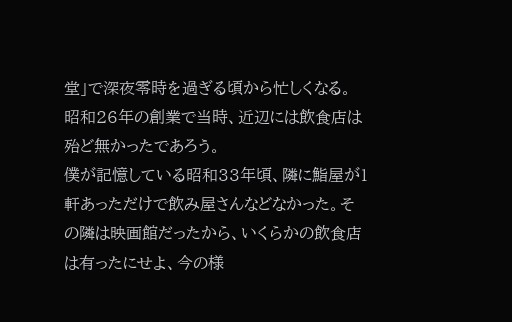堂」で深夜零時を過ぎる頃から忙しくなる。
昭和26年の創業で当時、近辺には飲食店は殆ど無かったであろう。
僕が記憶している昭和33年頃、隣に鮨屋が1軒あっただけで飲み屋さんなどなかった。その隣は映画館だったから、いくらかの飲食店は有ったにせよ、今の様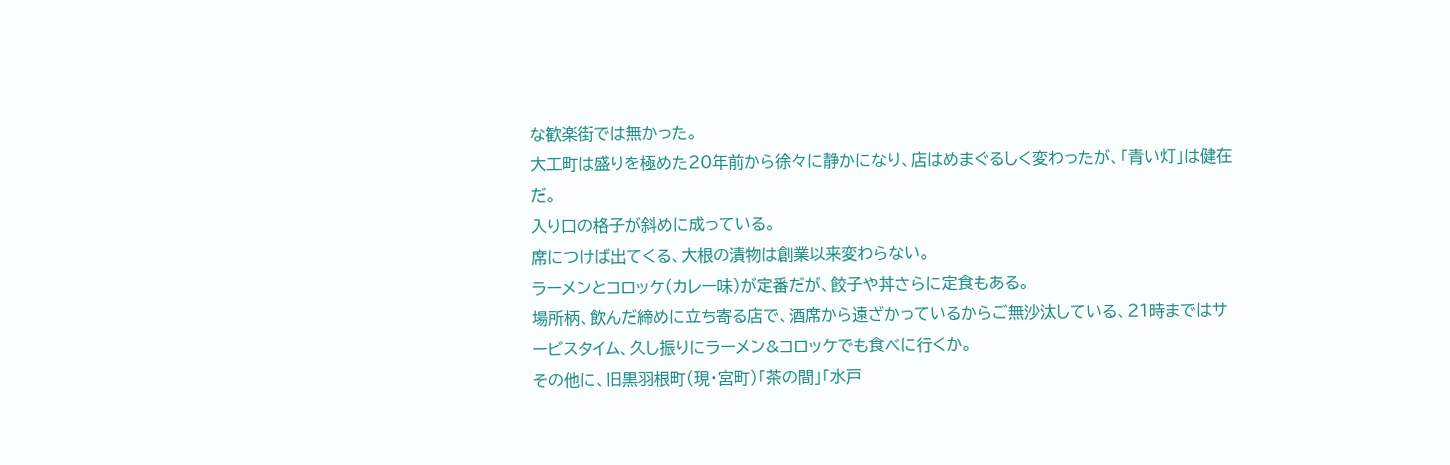な歓楽街では無かった。
大工町は盛りを極めた20年前から徐々に静かになり、店はめまぐるしく変わったが、「青い灯」は健在だ。
入り口の格子が斜めに成っている。
席につけば出てくる、大根の漬物は創業以来変わらない。
ラーメンとコロッケ(カレー味)が定番だが、餃子や丼さらに定食もある。
場所柄、飲んだ締めに立ち寄る店で、酒席から遠ざかっているからご無沙汰している、21時まではサービスタイム、久し振りにラーメン&コロッケでも食べに行くか。
その他に、旧黒羽根町(現・宮町)「茶の間」「水戸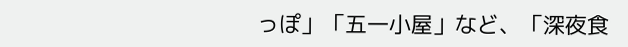っぽ」「五一小屋」など、「深夜食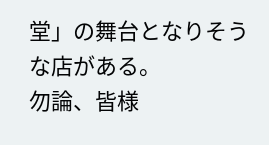堂」の舞台となりそうな店がある。
勿論、皆様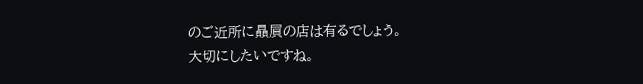のご近所に贔屓の店は有るでしょう。
大切にしたいですね。